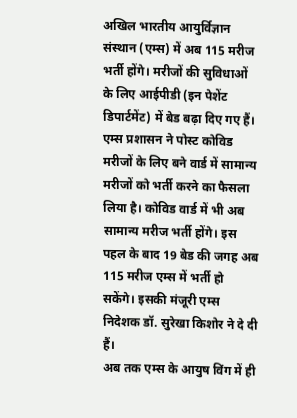अखिल भारतीय आयुर्विज्ञान संस्थान (एम्स) में अब 115 मरीज भर्ती होंगे। मरीजों की सुविधाओं के लिए आईपीडी (इन पेशेंट डिपार्टमेंट) में बेड बढ़ा दिए गए हैं। एम्स प्रशासन ने पोस्ट कोविड मरीजों के लिए बने वार्ड में सामान्य मरीजों को भर्ती करने का फैसला लिया है। कोविड वार्ड में भी अब सामान्य मरीज भर्ती होंगे। इस पहल के बाद 19 बेड की जगह अब 115 मरीज एम्स में भर्ती हो सकेंगे। इसकी मंजूरी एम्स निदेशक डॉ. सुरेखा किशोर ने दे दी हैं।
अब तक एम्स के आयुष विंग में ही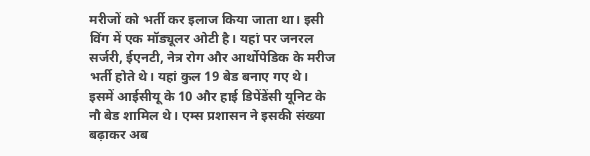मरीजों को भर्ती कर इलाज किया जाता था। इसी विंग में एक मॉड्यूलर ओटी है। यहां पर जनरल सर्जरी, ईएनटी, नेत्र रोग और आर्थोपेडिक के मरीज भर्ती होते थे। यहां कुल 19 बेड बनाए गए थे। इसमें आईसीयू के 10 और हाई डिपेंडेंसी यूनिट के नौ बेड शामिल थे। एम्स प्रशासन ने इसकी संख्या बढ़ाकर अब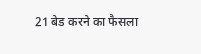21 बेड करने का फैसला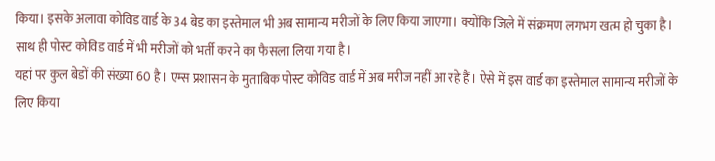किया। इसके अलावा कोविड वार्ड के 34 बेड का इस्तेमाल भी अब सामान्य मरीजों के लिए किया जाएगा। क्योंकि जिले में संक्रमण लगभग खत्म हो चुका है। साथ ही पोस्ट कोविड वार्ड में भी मरीजों को भर्ती करने का फैसला लिया गया है।
यहां पर कुल बेडों की संख्या 60 है। एम्स प्रशासन के मुताबिक पोस्ट कोविड वार्ड में अब मरीज नहीं आ रहे हैं। ऐसे में इस वार्ड का इस्तेमाल सामान्य मरीजों के लिए किया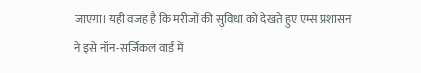जाएगा। यही वजह है कि मरीजों की सुविधा को देखते हुए एम्स प्रशासन ने इसे नॉन-सर्जिकल वार्ड में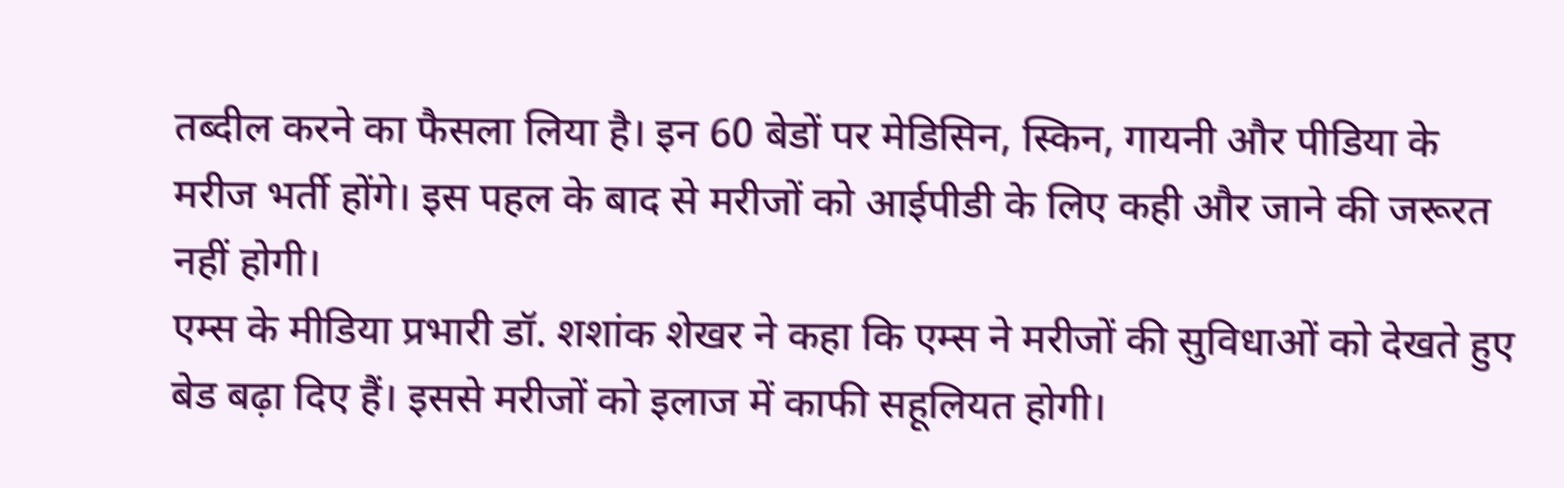तब्दील करने का फैसला लिया है। इन 60 बेडों पर मेडिसिन, स्किन, गायनी और पीडिया के मरीज भर्ती होंगे। इस पहल के बाद से मरीजों को आईपीडी के लिए कही और जाने की जरूरत नहीं होगी।
एम्स के मीडिया प्रभारी डॉ. शशांक शेखर ने कहा कि एम्स ने मरीजों की सुविधाओं को देखते हुए बेड बढ़ा दिए हैं। इससे मरीजों को इलाज में काफी सहूलियत होगी।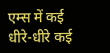एम्स में कई धीरे-धीरे कई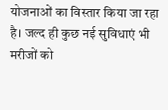योजनाओं का विस्तार किया जा रहा है। जल्द ही कुछ नई सुविधाएं भी मरीजों को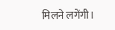मिलने लगेंगी।